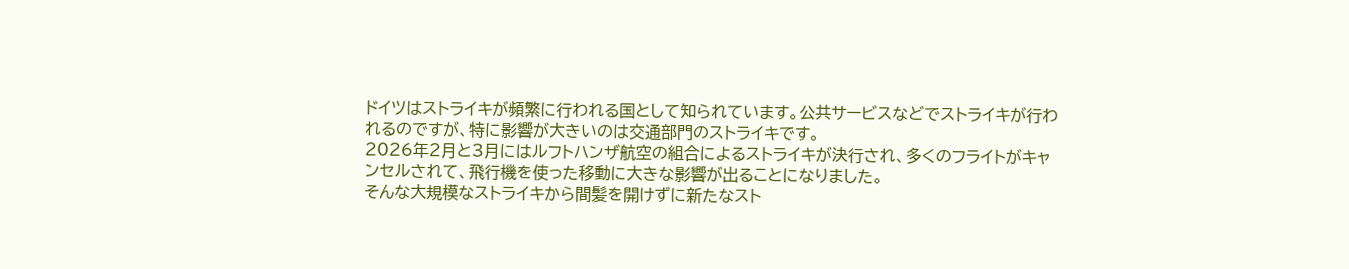ドイツはストライキが頻繁に行われる国として知られています。公共サービスなどでストライキが行われるのですが、特に影響が大きいのは交通部門のストライキです。
2026年2月と3月にはルフトハンザ航空の組合によるストライキが決行され、多くのフライトがキャンセルされて、飛行機を使った移動に大きな影響が出ることになりました。
そんな大規模なストライキから間髪を開けずに新たなスト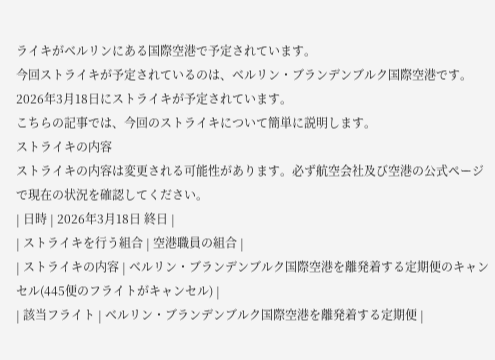ライキがベルリンにある国際空港で予定されています。
今回ストライキが予定されているのは、ベルリン・ブランデンブルク国際空港です。2026年3月18日にストライキが予定されています。
こちらの記事では、今回のストライキについて簡単に説明します。
ストライキの内容
ストライキの内容は変更される可能性があります。必ず航空会社及び空港の公式ページで現在の状況を確認してください。
| 日時 | 2026年3月18日 終日 |
| ストライキを行う組合 | 空港職員の組合 |
| ストライキの内容 | ベルリン・ブランデンブルク国際空港を離発着する定期便のキャンセル(445便のフライトがキャンセル) |
| 該当フライト | ベルリン・ブランデンブルク国際空港を離発着する定期便 |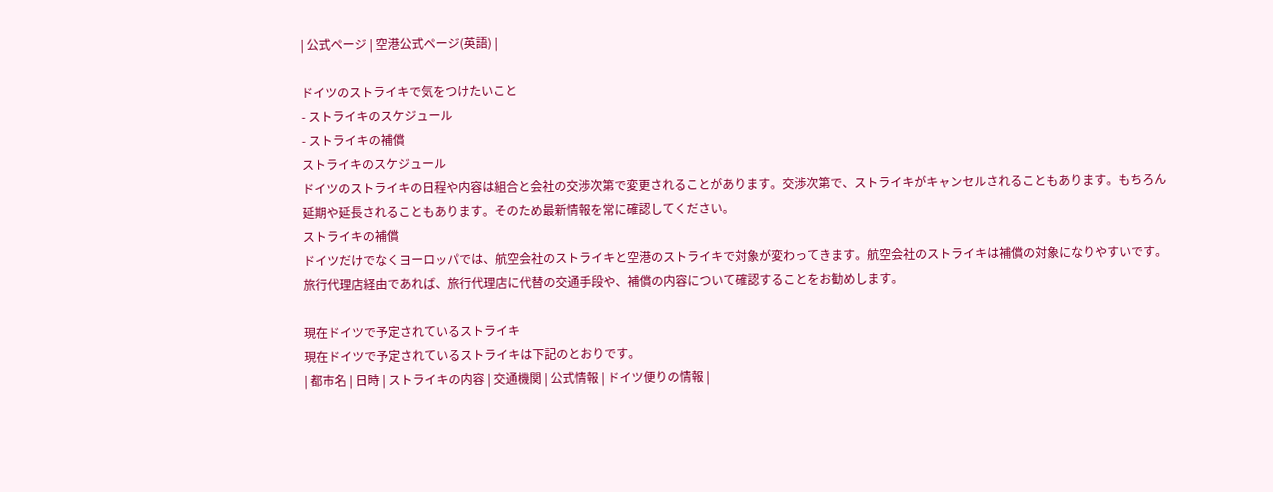| 公式ページ | 空港公式ページ(英語) |

ドイツのストライキで気をつけたいこと
- ストライキのスケジュール
- ストライキの補償
ストライキのスケジュール
ドイツのストライキの日程や内容は組合と会社の交渉次第で変更されることがあります。交渉次第で、ストライキがキャンセルされることもあります。もちろん延期や延長されることもあります。そのため最新情報を常に確認してください。
ストライキの補償
ドイツだけでなくヨーロッパでは、航空会社のストライキと空港のストライキで対象が変わってきます。航空会社のストライキは補償の対象になりやすいです。旅行代理店経由であれば、旅行代理店に代替の交通手段や、補償の内容について確認することをお勧めします。

現在ドイツで予定されているストライキ
現在ドイツで予定されているストライキは下記のとおりです。
| 都市名 | 日時 | ストライキの内容 | 交通機関 | 公式情報 | ドイツ便りの情報 |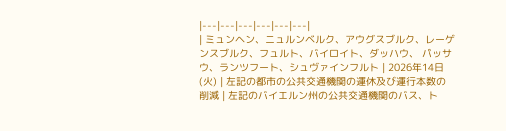|---|---|---|---|---|---|
| ミュンヘン、ニュルンベルク、アウグスブルク、レーゲンスブルク、フュルト、バイロイト、ダッハウ、 パッサウ、ランツフート、シュヴァインフルト | 2026年14日(火) | 左記の都市の公共交通機関の運休及び運行本数の削減 | 左記のバイエルン州の公共交通機関のバス、ト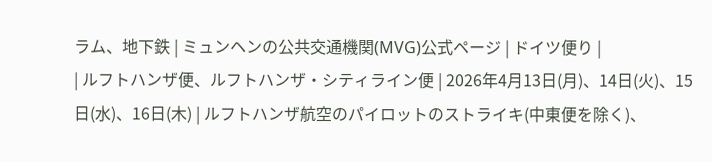ラム、地下鉄 | ミュンヘンの公共交通機関(MVG)公式ページ | ドイツ便り |
| ルフトハンザ便、ルフトハンザ・シティライン便 | 2026年4月13日(月)、14日(火)、15日(水)、16日(木) | ルフトハンザ航空のパイロットのストライキ(中東便を除く)、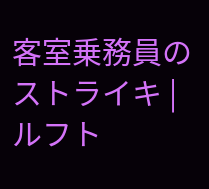客室乗務員のストライキ | ルフト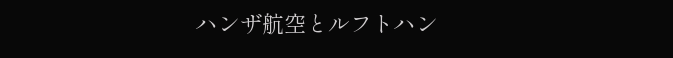ハンザ航空とルフトハン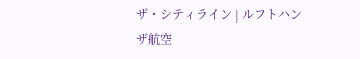ザ・シティライン | ルフトハンザ航空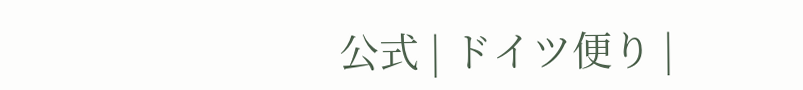公式 | ドイツ便り |